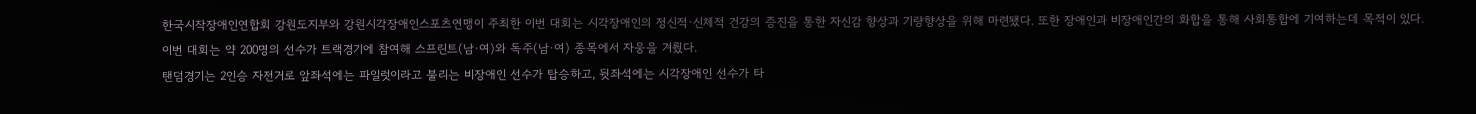한국시작장애인연합회 강원도지부와 강원시각장애인스포츠연맹이 주최한 이번 대회는 시각장애인의 정신적·신체적 건강의 증진을 통한 자신감 향상과 기량향상을 위해 마련됐다. 또한 장애인과 비장애인간의 화합을 통해 사회통합에 기여하는데 목적이 있다.
이번 대회는 약 200명의 선수가 트랙경기에 참여해 스프린트(남·여)와 독주(남·여) 종목에서 자웅을 겨뤘다.
탠덤경기는 2인승 자전거로 앞좌석에는 파일럿이라고 불리는 비장애인 선수가 탑승하고, 뒷좌석에는 시각장애인 선수가 타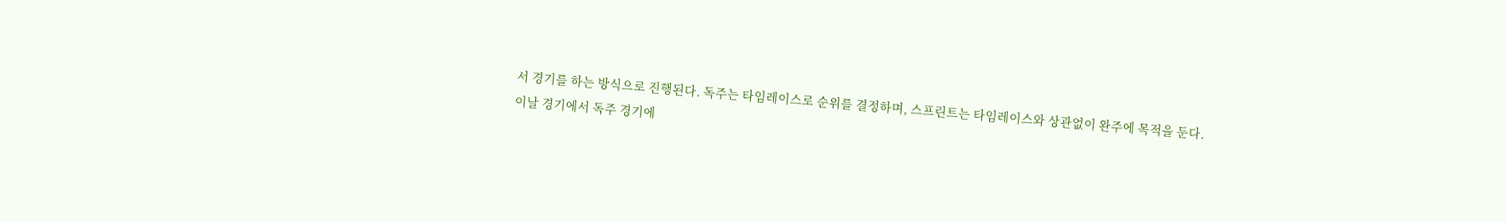서 경기를 하는 방식으로 진행된다. 독주는 타임레이스로 순위를 결정하며, 스프린트는 타임레이스와 상관없이 완주에 목적을 둔다.
이날 경기에서 독주 경기에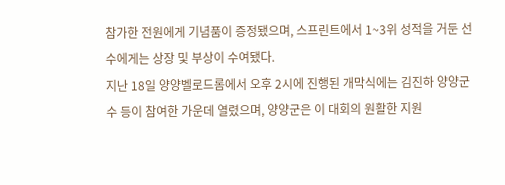참가한 전원에게 기념품이 증정됐으며, 스프린트에서 1~3위 성적을 거둔 선수에게는 상장 및 부상이 수여됐다.
지난 18일 양양벨로드롬에서 오후 2시에 진행된 개막식에는 김진하 양양군수 등이 참여한 가운데 열렸으며, 양양군은 이 대회의 원활한 지원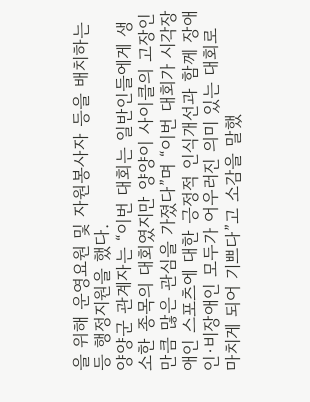을 위해 운영요원 및 자원봉사자 등을 배치하는 등 행정지원을 했다.
양양군 관계자는 “이번 대회는 일반인들에게 생소한 종목의 대회였지만 양양이 사이클의 고장인 만큼 많은 관심을 가졌다”며 “이번 대회가 시각장애인 스포츠에 대한 긍정적 인식개선과 함께 장애인·비장애인 모두가 어우러진 의미 있는 대회로 마치게 되어 기쁘다”고 소감을 말했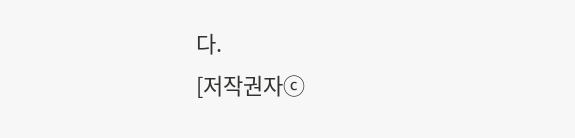다.
[저작권자ⓒ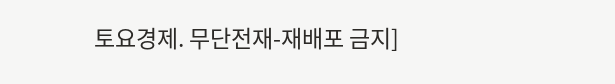토요경제. 무단전재-재배포 금지]